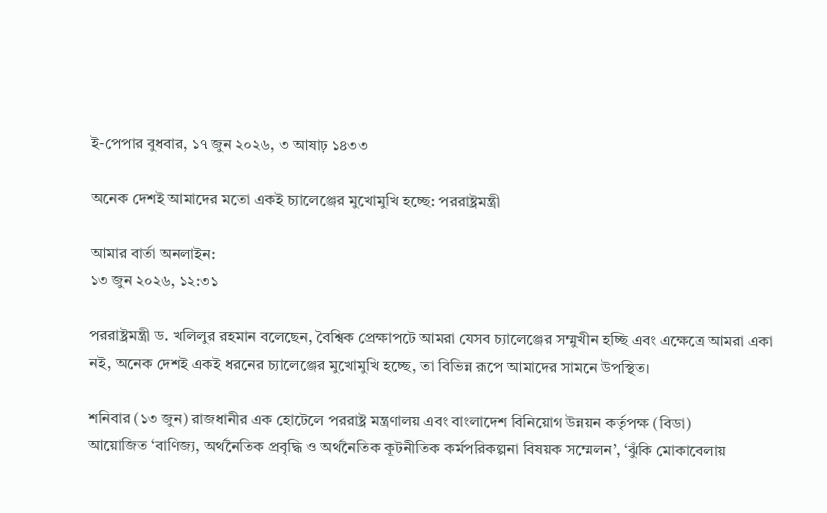ই-পেপার বুধবার, ১৭ জুন ২০২৬, ৩ আষাঢ় ১৪৩৩

অনেক দেশই আমাদের মতো একই চ্যালেঞ্জের মুখোমুখি হচ্ছে: পররাষ্ট্রমন্ত্রী

আমার বার্তা অনলাইন:
১৩ জুন ২০২৬, ১২:৩১

পররাষ্ট্রমন্ত্রী ড. খলিলুর রহমান বলেছেন, বৈশ্বিক প্রেক্ষাপটে আমরা যেসব চ্যালেঞ্জের সম্মুখীন হচ্ছি এবং এক্ষেত্রে আমরা একা নই, অনেক দেশই একই ধরনের চ্যালেঞ্জের মুখোমুখি হচ্ছে, তা বিভিন্ন রূপে আমাদের সামনে উপস্থিত।

শনিবার (১৩ জুন) রাজধানীর এক হোটেলে পররাষ্ট্র মন্ত্রণালয় এবং বাংলাদেশ বিনিয়োগ উন্নয়ন কর্তৃপক্ষ (বিডা) আয়োজিত ‌‘বাণিজ্য, অর্থনৈতিক প্রবৃদ্ধি ও অর্থনৈতিক কূটনীতিক কর্মপরিকল্পনা বিষয়ক সম্মেলন’, ‘ঝুঁকি মোকাবেলায়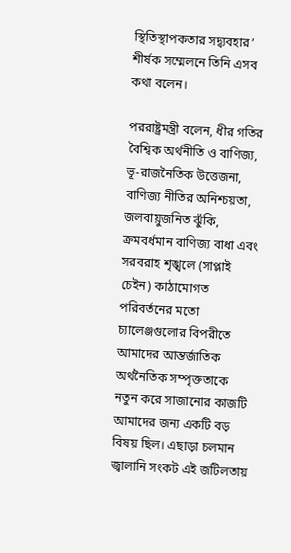স্থিতিস্থাপকতার সদ্ব্যবহার’ শীর্ষক সম্মেলনে তিনি এসব কথা বলেন।

পররাষ্ট্রমন্ত্রী বলেন, ধীর গতির বৈশ্বিক অর্থনীতি ও বাণিজ্য, ভূ-রাজনৈতিক উত্তেজনা, বাণিজ্য নীতির অনিশ্চয়তা, জলবায়ুজনিত ঝুঁকি, ক্রমবর্ধমান বাণিজ্য বাধা এবং সরবরাহ শৃঙ্খলে (সাপ্লাই চেইন) কাঠামোগত পরিবর্তনের মতো চ্যালেঞ্জগুলোর বিপরীতে আমাদের আন্তর্জাতিক অর্থনৈতিক সম্পৃক্ততাকে নতুন করে সাজানোর কাজটি আমাদের জন্য একটি বড় বিষয় ছিল। এছাড়া চলমান জ্বালানি সংকট এই জটিলতায়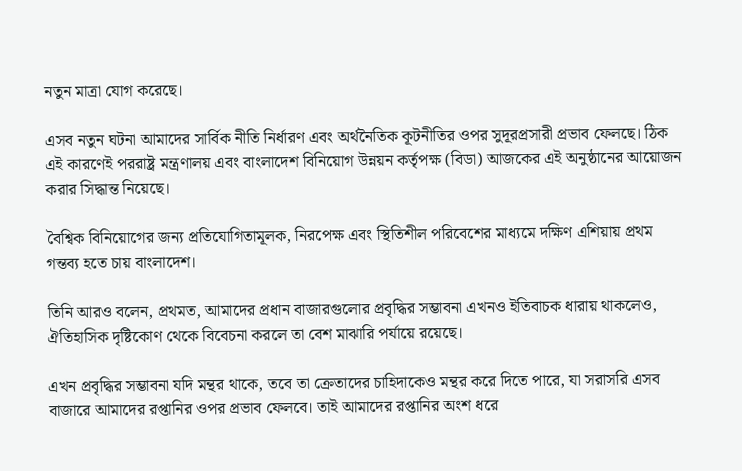নতুন মাত্রা যোগ করেছে।

এসব নতুন ঘটনা আমাদের সার্বিক নীতি নির্ধারণ এবং অর্থনৈতিক কূটনীতির ওপর সুদূরপ্রসারী প্রভাব ফেলছে। ঠিক এই কারণেই পররাষ্ট্র মন্ত্রণালয় এবং বাংলাদেশ বিনিয়োগ উন্নয়ন কর্তৃপক্ষ (বিডা) আজকের এই অনুষ্ঠানের আয়োজন করার সিদ্ধান্ত নিয়েছে।

বৈশ্বিক বিনিয়োগের জন্য প্রতিযোগিতামূলক, নিরপেক্ষ এবং স্থিতিশীল পরিবেশের মাধ্যমে দক্ষিণ এশিয়ায় প্রথম গন্তব্য হতে চায় বাংলাদেশ।

তিনি আরও বলেন, প্রথমত, আমাদের প্রধান বাজারগুলোর প্রবৃদ্ধির সম্ভাবনা এখনও ইতিবাচক ধারায় থাকলেও, ঐতিহাসিক দৃষ্টিকোণ থেকে বিবেচনা করলে তা বেশ মাঝারি পর্যায়ে রয়েছে।

এখন প্রবৃদ্ধির সম্ভাবনা যদি মন্থর থাকে, তবে তা ক্রেতাদের চাহিদাকেও মন্থর করে দিতে পারে, যা সরাসরি এসব বাজারে আমাদের রপ্তানির ওপর প্রভাব ফেলবে। তাই আমাদের রপ্তানির অংশ ধরে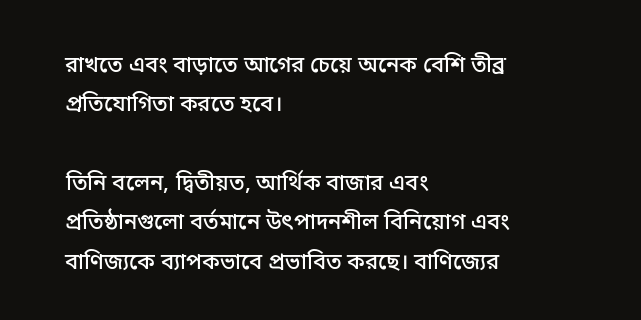রাখতে এবং বাড়াতে আগের চেয়ে অনেক বেশি তীব্র প্রতিযোগিতা করতে হবে।

তিনি বলেন, দ্বিতীয়ত, আর্থিক বাজার এবং প্রতিষ্ঠানগুলো বর্তমানে উৎপাদনশীল বিনিয়োগ এবং বাণিজ্যকে ব্যাপকভাবে প্রভাবিত করছে। বাণিজ্যের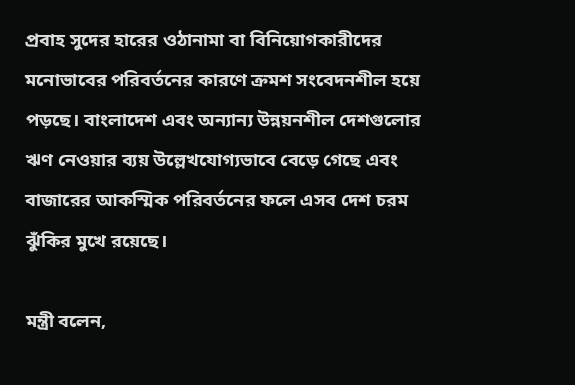প্রবাহ সুদের হারের ওঠানামা বা বিনিয়োগকারীদের মনোভাবের পরিবর্তনের কারণে ক্রমশ সংবেদনশীল হয়ে পড়ছে। বাংলাদেশ এবং অন্যান্য উন্নয়নশীল দেশগুলোর ঋণ নেওয়ার ব্যয় উল্লেখযোগ্যভাবে বেড়ে গেছে এবং বাজারের আকস্মিক পরিবর্তনের ফলে এসব দেশ চরম ঝুঁকির মুখে রয়েছে।

মন্ত্রী বলেন,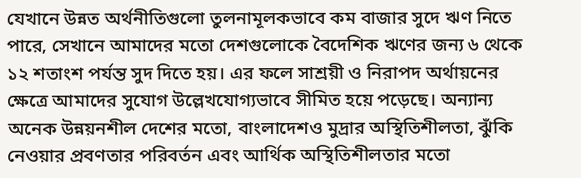যেখানে উন্নত অর্থনীতিগুলো তুলনামূলকভাবে কম বাজার সুদে ঋণ নিতে পারে, সেখানে আমাদের মতো দেশগুলোকে বৈদেশিক ঋণের জন্য ৬ থেকে ১২ শতাংশ পর্যন্ত সুদ দিতে হয়। এর ফলে সাশ্রয়ী ও নিরাপদ অর্থায়নের ক্ষেত্রে আমাদের সুযোগ উল্লেখযোগ্যভাবে সীমিত হয়ে পড়েছে। অন্যান্য অনেক উন্নয়নশীল দেশের মতো, বাংলাদেশও মুদ্রার অস্থিতিশীলতা, ঝুঁকি নেওয়ার প্রবণতার পরিবর্তন এবং আর্থিক অস্থিতিশীলতার মতো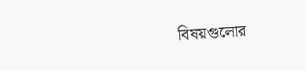বিষয়গুলোর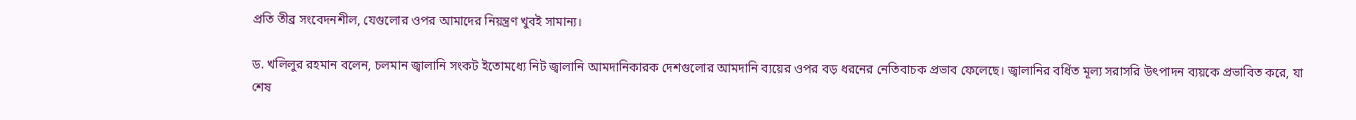প্রতি তীব্র সংবেদনশীল, যেগুলোর ওপর আমাদের নিয়ন্ত্রণ খুবই সামান্য।

ড. খলিলুর রহমান বলেন, চলমান জ্বালানি সংকট ইতোমধ্যে নিট জ্বালানি আমদানিকারক দেশগুলোর আমদানি ব্যয়ের ওপর বড় ধরনের নেতিবাচক প্রভাব ফেলেছে। জ্বালানির বর্ধিত মূল্য সরাসরি উৎপাদন ব্যয়কে প্রভাবিত করে, যা শেষ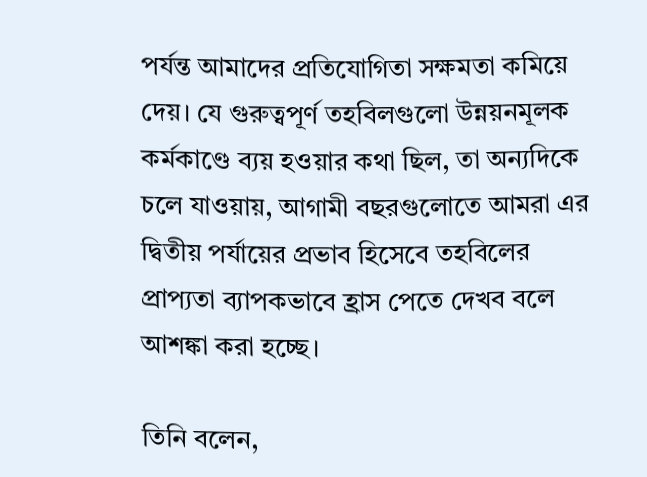পর্যন্ত আমাদের প্রতিযোগিতা সক্ষমতা কমিয়ে দেয়। যে গুরুত্বপূর্ণ তহবিলগুলো উন্নয়নমূলক কর্মকাণ্ডে ব্যয় হওয়ার কথা ছিল, তা অন্যদিকে চলে যাওয়ায়, আগামী বছরগুলোতে আমরা এর দ্বিতীয় পর্যায়ের প্রভাব হিসেবে তহবিলের প্রাপ্যতা ব্যাপকভাবে হ্রাস পেতে দেখব বলে আশঙ্কা করা হচ্ছে।

তিনি বলেন,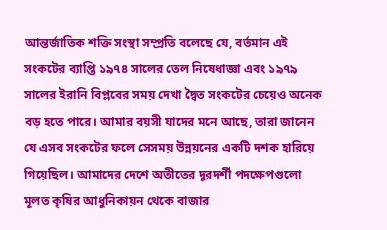আন্তর্জাতিক শক্তি সংস্থা সম্প্রতি বলেছে যে, বর্তমান এই সংকটের ব্যাপ্তি ১৯৭৪ সালের তেল নিষেধাজ্ঞা এবং ১৯৭৯ সালের ইরানি বিপ্লবের সময় দেখা দ্বৈত সংকটের চেয়েও অনেক বড় হতে পারে। আমার বয়সী যাদের মনে আছে, তারা জানেন যে এসব সংকটের ফলে সেসময় উন্নয়নের একটি দশক হারিয়ে গিয়েছিল। আমাদের দেশে অতীতের দূরদর্শী পদক্ষেপগুলো মূলত কৃষির আধুনিকায়ন থেকে বাজার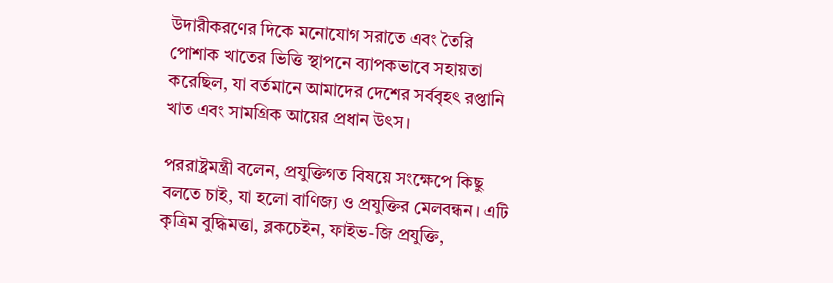উদারীকরণের দিকে মনোযোগ সরাতে এবং তৈরি পোশাক খাতের ভিত্তি স্থাপনে ব্যাপকভাবে সহায়তা করেছিল, যা বর্তমানে আমাদের দেশের সর্ববৃহৎ রপ্তানি খাত এবং সামগ্রিক আয়ের প্রধান উৎস।

পররাষ্ট্রমন্ত্রী বলেন, প্রযুক্তিগত বিষয়ে সংক্ষেপে কিছু বলতে চাই, যা হলো বাণিজ্য ও প্রযুক্তির মেলবন্ধন। এটি কৃত্রিম বুদ্ধিমত্তা, ব্লকচেইন, ফাইভ-জি প্রযুক্তি,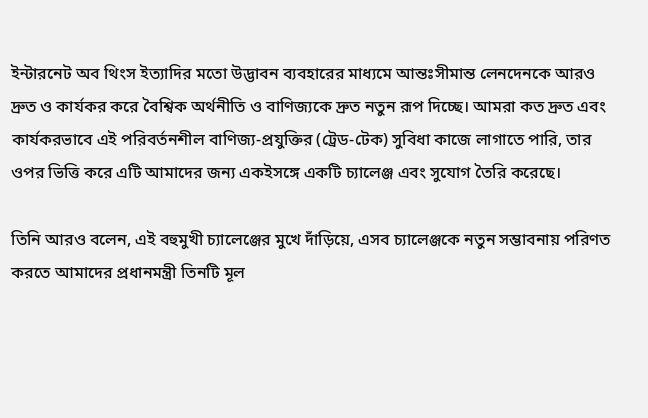ইন্টারনেট অব থিংস ইত্যাদির মতো উদ্ভাবন ব্যবহারের মাধ্যমে আন্তঃসীমান্ত লেনদেনকে আরও দ্রুত ও কার্যকর করে বৈশ্বিক অর্থনীতি ও বাণিজ্যকে দ্রুত নতুন রূপ দিচ্ছে। আমরা কত দ্রুত এবং কার্যকরভাবে এই পরিবর্তনশীল বাণিজ্য-প্রযুক্তির (ট্রেড-টেক) সুবিধা কাজে লাগাতে পারি, তার ওপর ভিত্তি করে এটি আমাদের জন্য একইসঙ্গে একটি চ্যালেঞ্জ এবং সুযোগ তৈরি করেছে।

তিনি আরও বলেন, এই বহুমুখী চ্যালেঞ্জের মুখে দাঁড়িয়ে, এসব চ্যালেঞ্জকে নতুন সম্ভাবনায় পরিণত করতে আমাদের প্রধানমন্ত্রী তিনটি মূল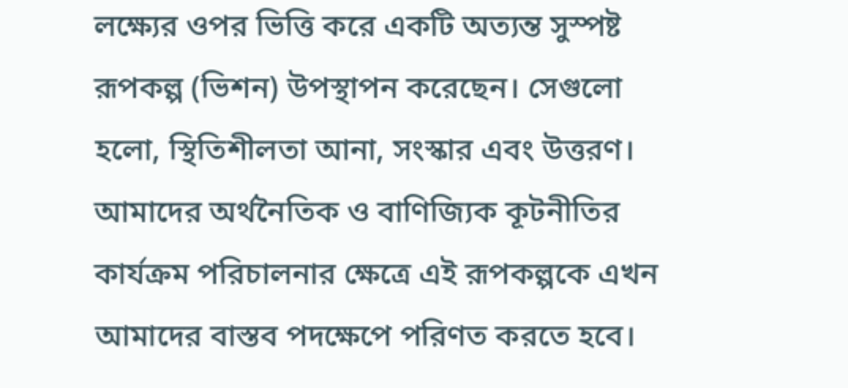লক্ষ্যের ওপর ভিত্তি করে একটি অত্যন্ত সুস্পষ্ট রূপকল্প (ভিশন) উপস্থাপন করেছেন। সেগুলো হলো, স্থিতিশীলতা আনা, সংস্কার এবং উত্তরণ। আমাদের অর্থনৈতিক ও বাণিজ্যিক কূটনীতির কার্যক্রম পরিচালনার ক্ষেত্রে এই রূপকল্পকে এখন আমাদের বাস্তব পদক্ষেপে পরিণত করতে হবে।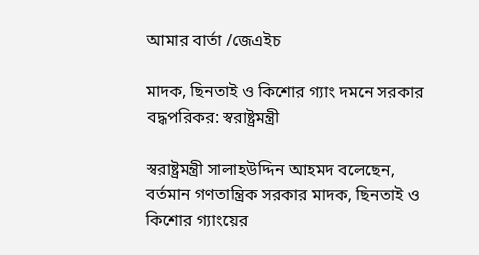আমার বার্তা /জেএইচ

মাদক, ছিনতাই ও কিশোর গ্যাং দমনে সরকার বদ্ধপরিকর: স্বরাষ্ট্রমন্ত্রী

স্বরাষ্ট্রমন্ত্রী সালাহউদ্দিন আহমদ বলেছেন, বর্তমান গণতান্ত্রিক সরকার মাদক, ছিনতাই ও কিশোর গ্যাংয়ের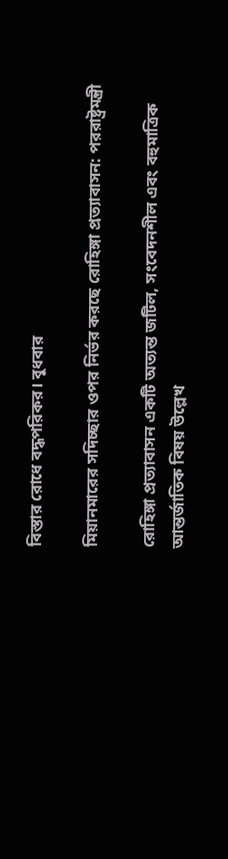বিস্তার রোধে বদ্ধপরিকর। বুধবার

মিয়ানমারের সদিচ্ছার ওপর নির্ভর করছে রোহিঙ্গা প্রত‌্যাবাসন: পররাষ্ট্রমন্ত্রী

রোহিঙ্গা প্রত্যাবাসন একটি অত্যন্ত জটিল, সংবেদনশীল এবং বহুমাত্রিক আন্তর্জাতিক বিষয় উল্লেখ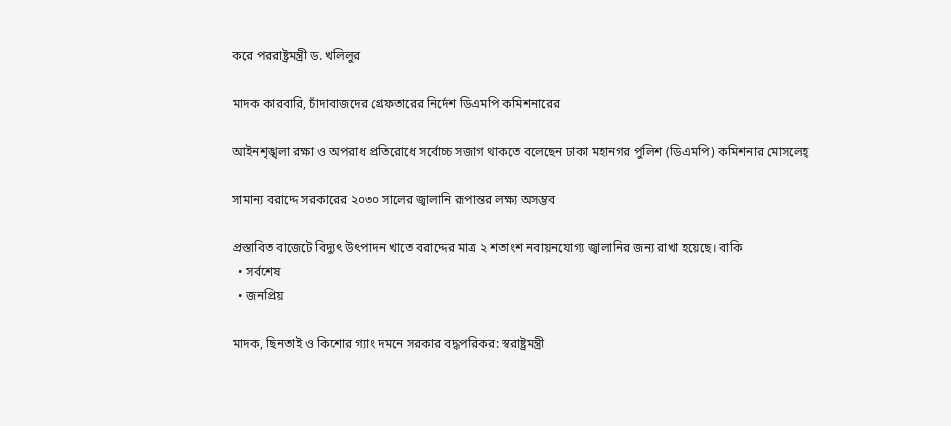করে পররাষ্ট্রমন্ত্রী ড. খলিলুর

মাদক কারবারি, চাঁদাবাজদের গ্রেফতারের নির্দেশ ডিএমপি কমিশনারের

আইনশৃঙ্খলা রক্ষা ও অপরাধ প্রতিরোধে সর্বোচ্চ সজাগ থাকতে বলেছেন ঢাকা মহানগর পুলিশ (ডিএমপি) কমিশনার মোসলেহ্

সামান্য বরাদ্দে সরকারের ২০৩০ সালের জ্বালানি রূপান্তর লক্ষ্য অসম্ভব

প্রস্তাবিত বাজেটে বিদ্যুৎ উৎপাদন খাতে বরাদ্দের মাত্র ২ শতাংশ নবায়নযোগ্য জ্বালানির জন্য রাখা হয়েছে। বাকি
  • সর্বশেষ
  • জনপ্রিয়

মাদক, ছিনতাই ও কিশোর গ্যাং দমনে সরকার বদ্ধপরিকর: স্বরাষ্ট্রমন্ত্রী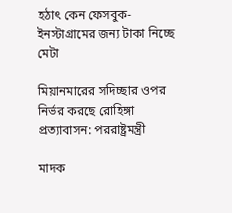হঠাৎ কেন ফেসবুক-ইনস্টাগ্রামের জন্য টাকা নিচ্ছে মেটা

মিয়ানমারের সদিচ্ছার ওপর নির্ভর করছে রোহিঙ্গা প্রত‌্যাবাসন: পররাষ্ট্রমন্ত্রী

মাদক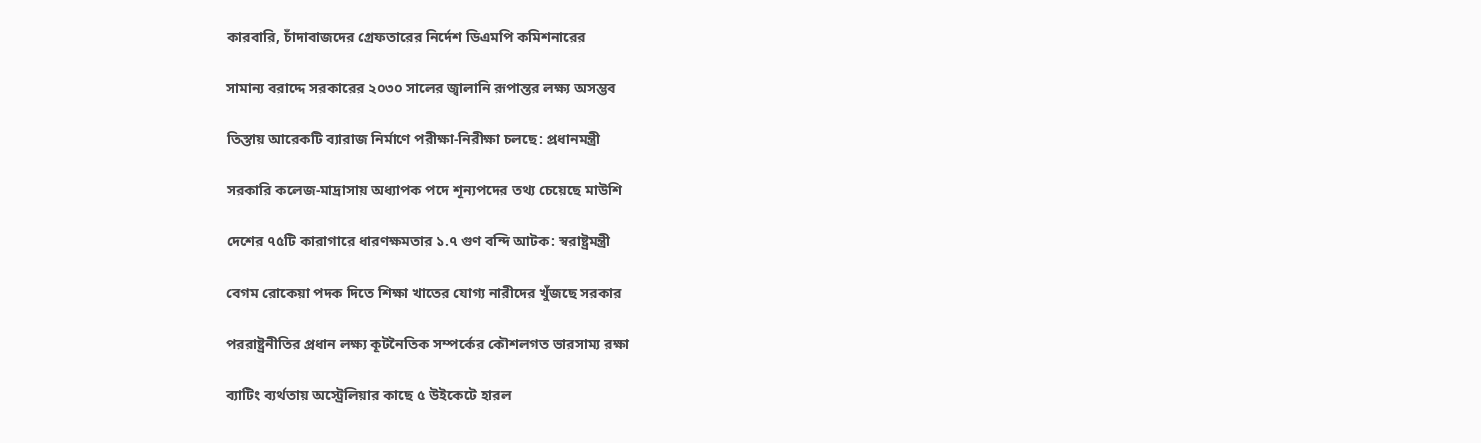কারবারি, চাঁদাবাজদের গ্রেফতারের নির্দেশ ডিএমপি কমিশনারের

সামান্য বরাদ্দে সরকারের ২০৩০ সালের জ্বালানি রূপান্তর লক্ষ্য অসম্ভব

তিস্তায় আরেকটি ব্যারাজ নির্মাণে পরীক্ষা-নিরীক্ষা চলছে: প্রধানমন্ত্রী

সরকারি কলেজ-মাদ্রাসায় অধ্যাপক পদে শূন্যপদের তথ্য চেয়েছে মাউশি

দেশের ৭৫টি কারাগারে ধারণক্ষমতার ১.৭ গুণ বন্দি আটক: স্বরাষ্ট্রমন্ত্রী

বেগম রোকেয়া পদক দিতে শিক্ষা খাতের যোগ্য নারীদের খুঁজছে সরকার

পররাষ্ট্রনীতির প্রধান লক্ষ্য কূটনৈতিক সম্পর্কের কৌশলগত ভারসাম্য রক্ষা

ব্যাটিং ব্যর্থতায় অস্ট্রেলিয়ার কাছে ৫ উইকেটে হারল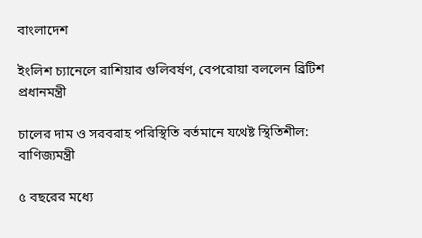বাংলাদেশ

ইংলিশ চ্যানেলে রাশিয়ার গুলিবর্ষণ, বেপরোয়া বললেন ব্রিটিশ প্রধানমন্ত্রী

চালের দাম ও সরবরাহ পরিস্থিতি বর্তমানে যথেষ্ট স্থিতিশীল: বাণিজ্যমন্ত্রী

৫ বছরের মধ্যে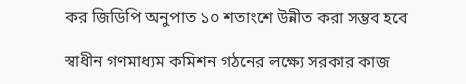কর জিডিপি অনুপাত ১০ শতাংশে উন্নীত করা সম্ভব হবে

স্বাধীন গণমাধ্যম কমিশন গঠনের লক্ষ্যে সরকার কাজ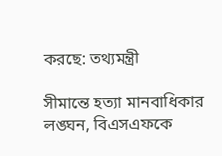করছে: তথ্যমন্ত্রী

সীমান্তে হত্যা মানবাধিকার লঙ্ঘন, বিএসএফকে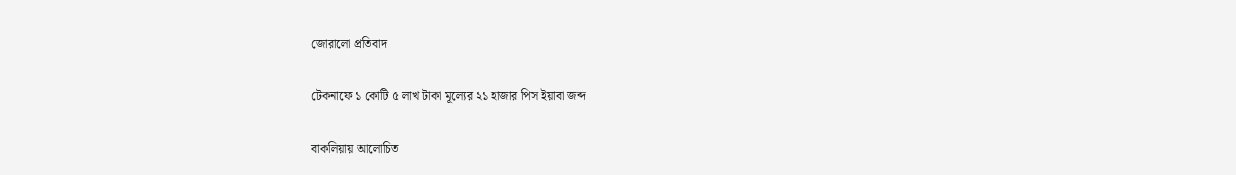জোরালো প্রতিবাদ

টেকনাফে ১ কোটি ৫ লাখ টাকা মূল্যের ২১ হাজার পিস ইয়াবা জব্দ

বাকলিয়ায় আলোচিত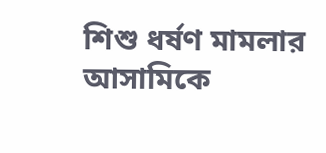শিশু ধর্ষণ মামলার আসামিকে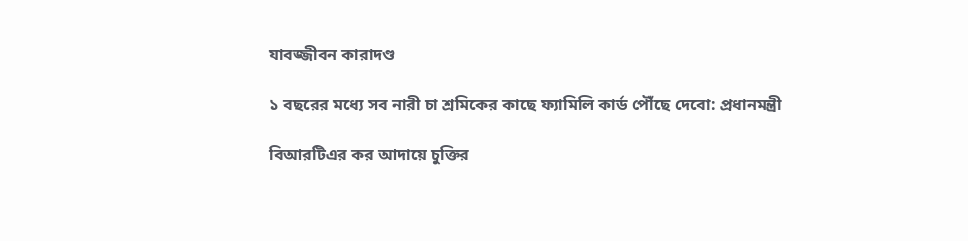যাবজ্জীবন কারাদণ্ড

১ বছরের মধ্যে সব নারী চা শ্রমিকের কাছে ফ্যামিলি কার্ড পৌঁছে দেবো: প্রধানমন্ত্রী

বিআরটিএর কর আদায়ে চুক্তির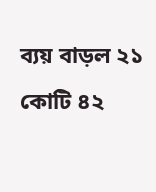ব্যয় বাড়ল ২১ কোটি ৪২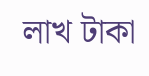লাখ টাকা